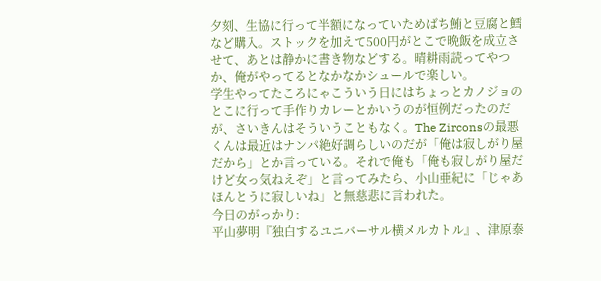夕刻、生協に行って半額になっていためばち鮪と豆腐と鱈など購入。ストックを加えて500円がとこで晩飯を成立させて、あとは静かに書き物などする。晴耕雨読ってやつか、俺がやってるとなかなかシュールで楽しい。
学生やってたころにゃこういう日にはちょっとカノジョのとこに行って手作りカレーとかいうのが恒例だったのだが、さいきんはそういうこともなく。The Zirconsの最悪くんは最近はナンパ絶好調らしいのだが「俺は寂しがり屋だから」とか言っている。それで俺も「俺も寂しがり屋だけど女っ気ねえぞ」と言ってみたら、小山亜紀に「じゃあほんとうに寂しいね」と無慈悲に言われた。
今日のがっかり:
平山夢明『独白するユニバーサル横メルカトル』、津原泰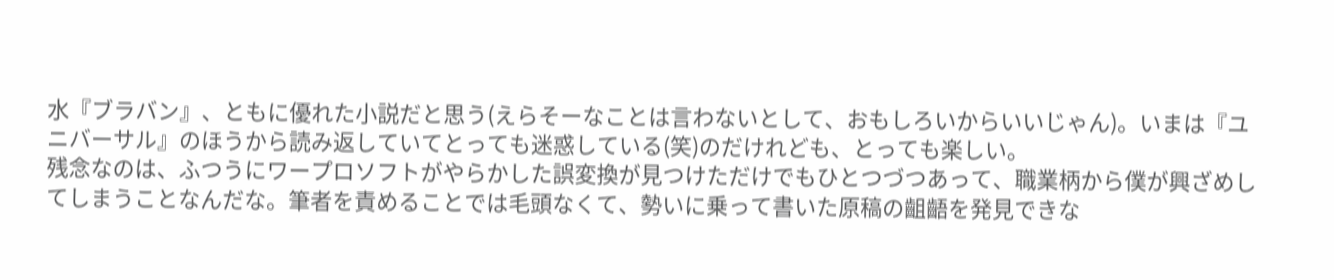水『ブラバン』、ともに優れた小説だと思う(えらそーなことは言わないとして、おもしろいからいいじゃん)。いまは『ユニバーサル』のほうから読み返していてとっても迷惑している(笑)のだけれども、とっても楽しい。
残念なのは、ふつうにワープロソフトがやらかした誤変換が見つけただけでもひとつづつあって、職業柄から僕が興ざめしてしまうことなんだな。筆者を責めることでは毛頭なくて、勢いに乗って書いた原稿の齟齬を発見できな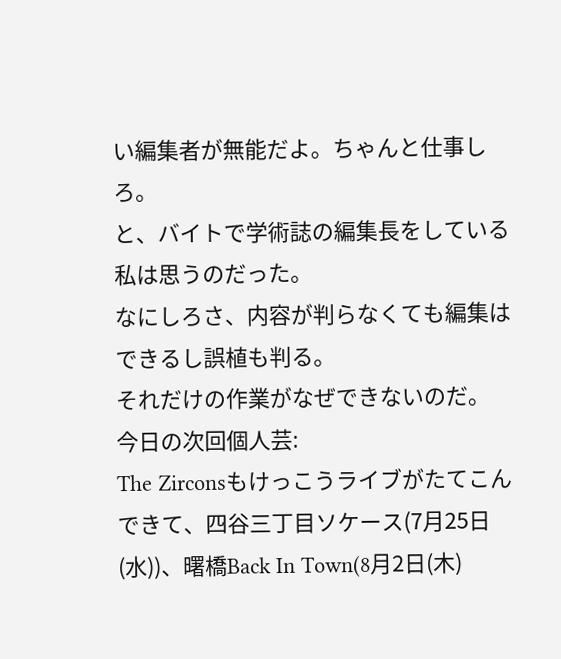い編集者が無能だよ。ちゃんと仕事しろ。
と、バイトで学術誌の編集長をしている私は思うのだった。
なにしろさ、内容が判らなくても編集はできるし誤植も判る。
それだけの作業がなぜできないのだ。
今日の次回個人芸:
The Zirconsもけっこうライブがたてこんできて、四谷三丁目ソケース(7月25日(水))、曙橋Back In Town(8月2日(木)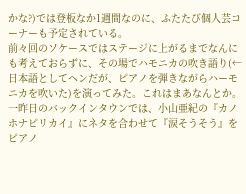かな?)では登板なか1週間なのに、ふたたび個人芸コーナーも予定されている。
前々回のソケースではステージに上がるまでなんにも考えておらずに、その場でハモニカの吹き語り(←日本語としてヘンだが、ピアノを弾きながらハーモニカを吹いた)を演ってみた。これはまあなんとか。
一昨日のバックインタウンでは、小山亜紀の『カノホナピリカイ』にネタを合わせて『涙そうそう』をピアノ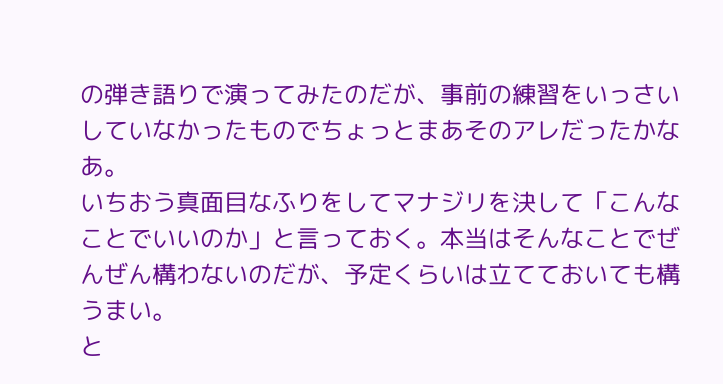の弾き語りで演ってみたのだが、事前の練習をいっさいしていなかったものでちょっとまあそのアレだったかなあ。
いちおう真面目なふりをしてマナジリを決して「こんなことでいいのか」と言っておく。本当はそんなことでぜんぜん構わないのだが、予定くらいは立てておいても構うまい。
と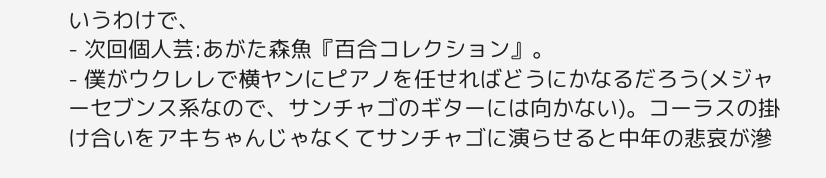いうわけで、
- 次回個人芸:あがた森魚『百合コレクション』。
- 僕がウクレレで横ヤンにピアノを任せればどうにかなるだろう(メジャーセブンス系なので、サンチャゴのギターには向かない)。コーラスの掛け合いをアキちゃんじゃなくてサンチャゴに演らせると中年の悲哀が滲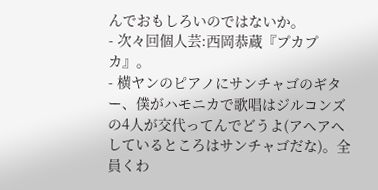んでおもしろいのではないか。
- 次々回個人芸:西岡恭蔵『プカプカ』。
- 横ヤンのピアノにサンチャゴのギター、僕がハモニカで歌唱はジルコンズの4人が交代ってんでどうよ(アヘアヘしているところはサンチャゴだな)。全員くわ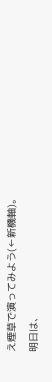え煙草で演ってみよう(←新機軸)。
明日は、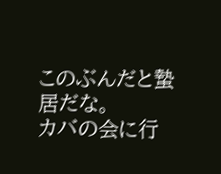このぶんだと蟄居だな。
カバの会に行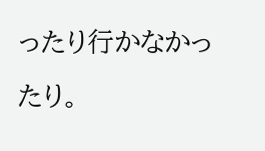ったり行かなかったり。